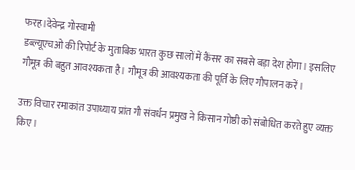फरह।देवेन्द्र गोस्वामी
डब्ल्यूएचओ की रिपोर्ट के मुताबिक भारत कुछ सालों में कैंसर का सबसे बड़ा देश होगा। इसलिए गौमूत्र की बहुत आवश्यकता है। गौमूत्र की आवश्यकता की पूर्ति के लिए गौपालन करें।

उक्त विचार रमाकांत उपाध्याय प्रांत गौ संवर्धन प्रमुख ने किसान गोष्ठी को संबोधित करते हुए व्यक्त किए।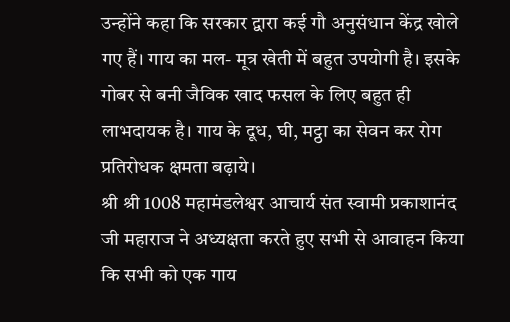उन्होंने कहा कि सरकार द्वारा कई गौ अनुसंधान केंद्र खोले गए हैं। गाय का मल- मूत्र खेती में बहुत उपयोगी है। इसके गोबर से बनी जैविक खाद फसल के लिए बहुत ही लाभदायक है। गाय के दूध, घी, मट्ठा का सेवन कर रोग प्रतिरोधक क्षमता बढ़ाये।
श्री श्री 1008 महामंडलेश्वर आचार्य संत स्वामी प्रकाशानंद जी महाराज ने अध्यक्षता करते हुए सभी से आवाहन किया कि सभी को एक गाय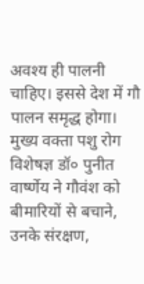अवश्य ही पालनी चाहिए। इससे देश में गौ पालन समृद्ध होगा। मुख्य वक्ता पशु रोग विशेषज्ञ डॉ० पुनीत वार्ष्णेय ने गौवंश को बीमारियों से बचाने, उनके संरक्षण,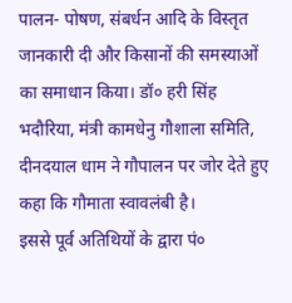पालन- पोषण, संबर्धन आदि के विस्तृत जानकारी दी और किसानों की समस्याओं का समाधान किया। डॉ० हरी सिंह भदौरिया, मंत्री कामधेनु गौशाला समिति, दीनदयाल धाम ने गौपालन पर जोर देते हुए कहा कि गौमाता स्वावलंबी है।
इससे पूर्व अतिथियों के द्वारा पं०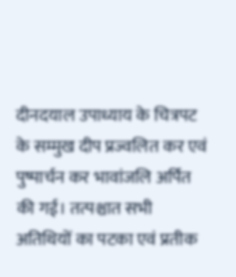दीनदयाल उपाध्याय के चित्रपट के सम्मुख दीप प्रज्वलित कर एवं पुष्पार्चन कर भावांजलि अर्पित की गई। तत्पश्चात सभी अतिथियों का पटका एवं प्रतीक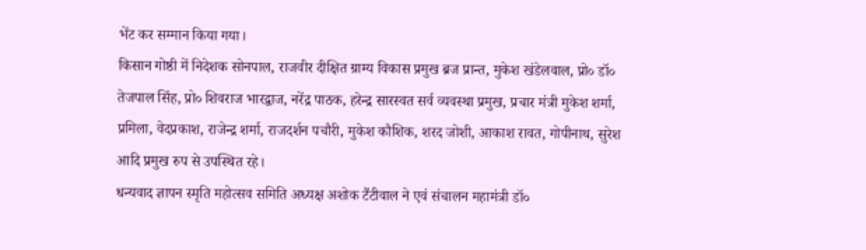भेंट कर सम्मान किया गया।
किसान गोष्ठी में निदेशक सोनपाल, राजवीर दीक्षित ग्राम्य विकास प्रमुख ब्रज प्रान्त, मुकेश खंडेलवाल, प्रो० डॉ० तेजपाल सिंह, प्रो० शिवराज भारद्वाज, नरेंद्र पाठक, हरेन्द्र सारस्वत सर्व व्यवस्था प्रमुख, प्रचार मंत्री मुकेश शर्मा, प्रमिला, वेदप्रकाश, राजेन्द्र शर्मा, राजदर्शन पचौरी, मुकेश कौशिक, शरद जोशी, आकाश रावत, गोपीनाथ, सुरेश आदि प्रमुख रुप से उपस्थित रहे।
धन्यवाद ज्ञापन स्मृति महोत्सव समिति अध्यक्ष अशोक टैंटीवाल ने एवं संचालन महामंत्री डॉ०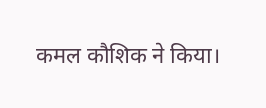कमल कौशिक ने किया।